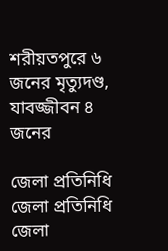শরীয়তপুরে ৬ জনের মৃত্যুদণ্ড, যাবজ্জীবন ৪ জনের

জেলা প্রতিনিধি
জেলা প্রতিনিধি জেলা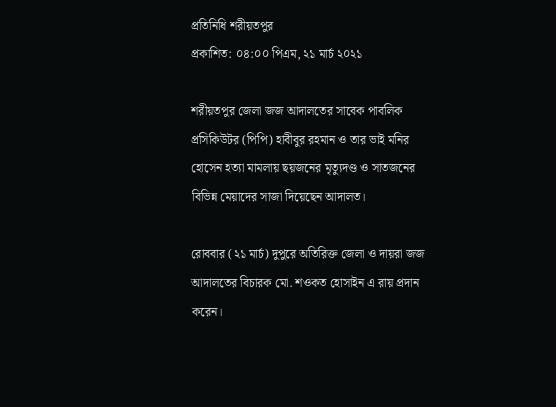প্রতিনিধি শরীয়তপুর
প্রকাশিত: ০৪:০০ পিএম, ২১ মার্চ ২০২১

শরীয়তপুর জেলা জজ আদালতের সাবেক পাবলিক প্রসিকিউটর (পিপি) হাবীবুর রহমান ও তার ভাই মনির হোসেন হত্যা মামলায় ছয়জনের মৃত্যুদণ্ড ও সাতজনের বিভিন্ন মেয়াদের সাজা দিয়েছেন আদালত।

রোববার (২১ মার্চ) দুপুরে অতিরিক্ত জেলা ও দায়রা জজ আদালতের বিচারক মো. শওকত হোসাইন এ রায় প্রদান করেন।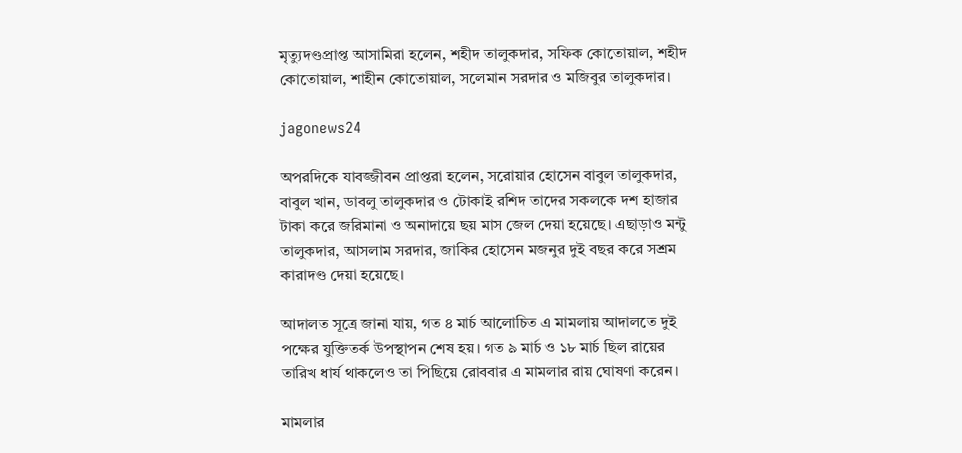মৃত্যুদণ্ডপ্রাপ্ত আসামিরা হলেন, শহীদ তালুকদার, সফিক কোতোয়াল, শহীদ কোতোয়াল, শাহীন কোতোয়াল, সলেমান সরদার ও মজিবুর তালুকদার।

jagonews24

অপরদিকে যাবজ্জীবন প্রাপ্তরা হলেন, সরোয়ার হোসেন বাবুল তালুকদার, বাবুল খান, ডাবলু তালুকদার ও টোকাই রশিদ তাদের সকলকে দশ হাজার টাকা করে জরিমানা ও অনাদায়ে ছয় মাস জেল দেয়া হয়েছে। এছাড়াও মন্টু তালুকদার, আসলাম সরদার, জাকির হোসেন মজনুর দুই বছর করে সশ্রম কারাদণ্ড দেয়া হয়েছে।

আদালত সূত্রে জানা যায়, গত ৪ মার্চ আলোচিত এ মামলায় আদালতে দুই পক্ষের যুক্তিতর্ক উপস্থাপন শেষ হয়। গত ৯ মার্চ ও ১৮ মার্চ ছিল রায়ের তারিখ ধার্য থাকলেও তা পিছিয়ে রোববার এ মামলার রায় ঘোষণা করেন।

মামলার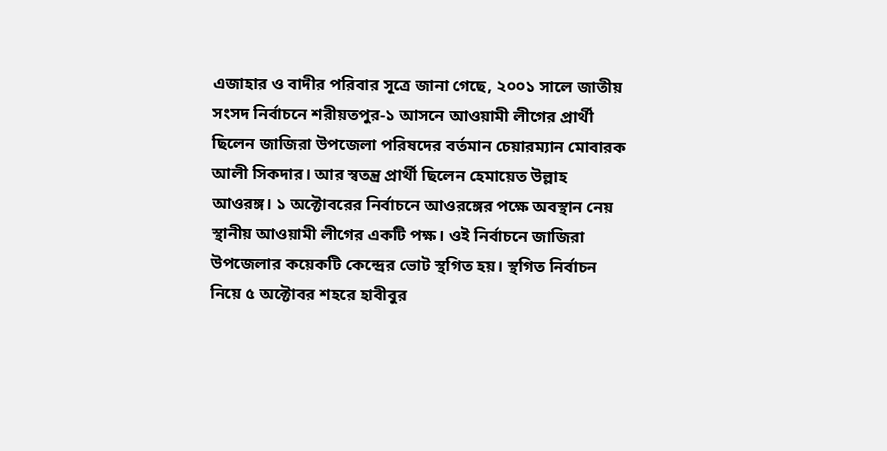এজাহার ও বাদীর পরিবার সূত্রে জানা গেছে, ২০০১ সালে জাতীয় সংসদ নির্বাচনে শরীয়তপুর-১ আসনে আওয়ামী লীগের প্রার্থী ছিলেন জাজিরা উপজেলা পরিষদের বর্তমান চেয়ারম্যান মোবারক আলী সিকদার। আর স্বতন্ত্র প্রার্থী ছিলেন হেমায়েত উল্লাহ আওরঙ্গ। ১ অক্টোবরের নির্বাচনে আওরঙ্গের পক্ষে অবস্থান নেয় স্থানীয় আওয়ামী লীগের একটি পক্ষ। ওই নির্বাচনে জাজিরা উপজেলার কয়েকটি কেন্দ্রের ভোট স্থগিত হয়। স্থগিত নির্বাচন নিয়ে ৫ অক্টোবর শহরে হাবীবুর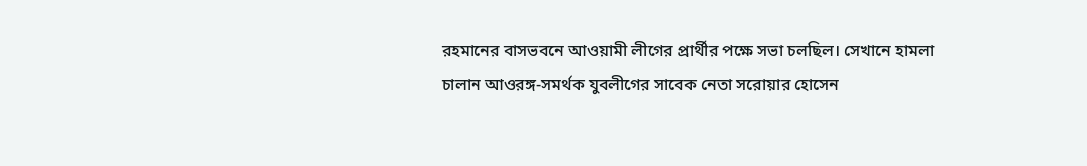রহমানের বাসভবনে আওয়ামী লীগের প্রার্থীর পক্ষে সভা চলছিল। সেখানে হামলা চালান আওরঙ্গ-সমর্থক যুবলীগের সাবেক নেতা সরোয়ার হোসেন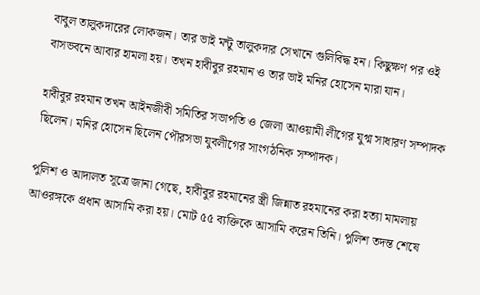বাবুল তালুকদারের লোকজন। তার ভাই মন্টু তালুকদার সেখানে গুলিবিদ্ধ হন। কিছুক্ষণ পর ওই বাসভবনে আবার হামলা হয়। তখন হাবীবুর রহমান ও তার ভাই মনির হোসেন মারা যান।

হাবীবুর রহমান তখন আইনজীবী সমিতির সভাপতি ও জেলা আওয়ামী লীগের যুগ্ম সাধারণ সম্পাদক ছিলেন। মনির হোসেন ছিলেন পৌরসভা যুবলীগের সাংগঠনিক সম্পাদক।

পুলিশ ও আদালত সূত্রে জানা গেছে, হাবীবুর রহমানের স্ত্রী জিন্নাত রহমানের করা হত্যা মামলায় আওরঙ্গকে প্রধান আসামি করা হয়। মোট ৫৫ ব্যক্তিকে আসামি করেন তিনি। পুলিশ তদন্ত শেষে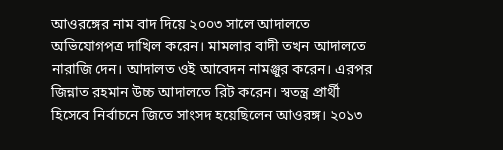আওরঙ্গের নাম বাদ দিয়ে ২০০৩ সালে আদালতে অভিযোগপত্র দাখিল করেন। মামলার বাদী তখন আদালতে নারাজি দেন। আদালত ওই আবেদন নামঞ্জুর করেন। এরপর জিন্নাত রহমান উচ্চ আদালতে রিট করেন। স্বতন্ত্র প্রার্থী হিসেবে নির্বাচনে জিতে সাংসদ হয়েছিলেন আওরঙ্গ। ২০১৩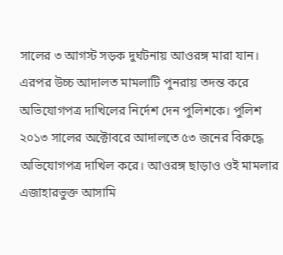সালের ৩ আগস্ট সড়ক দুর্ঘটনায় আওরঙ্গ মারা যান। এরপর উচ্চ আদালত মামলাটি পুনরায় তদন্ত করে অভিযোগপত্র দাখিলের নির্দেশ দেন পুলিশকে। পুলিশ ২০১৩ সালের অক্টোবরে আদালতে ৫৩ জনের বিরুদ্ধে অভিযোগপত্র দাখিল করে। আওরঙ্গ ছাড়াও ওই মামলার এজাহারভুক্ত আসামি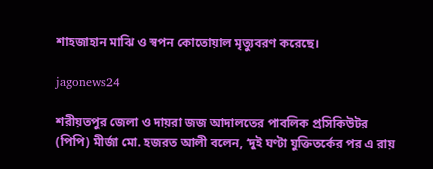শাহজাহান মাঝি ও স্বপন কোতোয়াল মৃত্যুবরণ করেছে।

jagonews24

শরীয়তপুর জেলা ও দায়রা জজ আদালতের পাবলিক প্রসিকিউটর (পিপি) মীর্জা মো. হজরত আলী বলেন, ‘দুই ঘণ্টা যুক্তিতর্কের পর এ রায়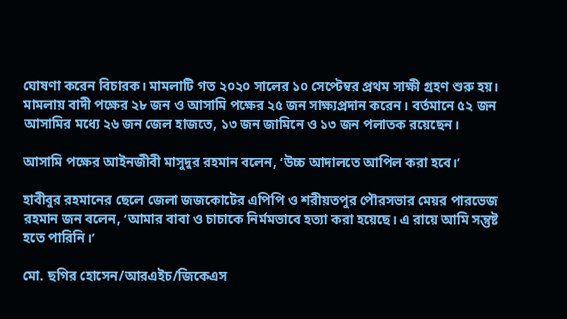ঘোষণা করেন বিচারক। মামলাটি গত ২০২০ সালের ১০ সেপ্টেম্বর প্রথম সাক্ষী গ্রহণ শুরু হয়। মামলায় বাদী পক্ষের ২৮ জন ও আসামি পক্ষের ২৫ জন সাক্ষ্যপ্রদান করেন। বর্তমানে ৫২ জন আসামির মধ্যে ২৬ জন জেল হাজতে, ১৩ জন জামিনে ও ১৩ জন পলাতক রয়েছেন।

আসামি পক্ষের আইনজীবী মাসুদুর রহমান বলেন, ‘উচ্চ আদালতে আপিল করা হবে।’

হাবীবুর রহমানের ছেলে জেলা জজকোটের এপিপি ও শরীয়তপুর পৌরসভার মেয়র পারভেজ রহমান জন বলেন, ‘আমার বাবা ও চাচাকে নির্মমভাবে হত্যা করা হয়েছে। এ রায়ে আমি সন্তুষ্ট হতে পারিনি।’

মো. ছগির হোসেন/আরএইচ/জিকেএস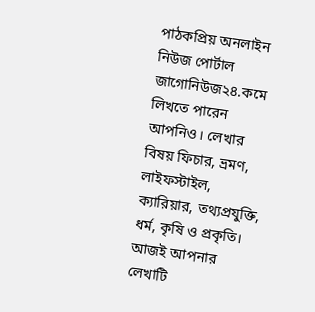পাঠকপ্রিয় অনলাইন নিউজ পোর্টাল জাগোনিউজ২৪.কমে লিখতে পারেন আপনিও। লেখার বিষয় ফিচার, ভ্রমণ, লাইফস্টাইল, ক্যারিয়ার, তথ্যপ্রযুক্তি, ধর্ম, কৃষি ও প্রকৃতি। আজই আপনার লেখাটি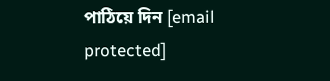পাঠিয়ে দিন [email protected]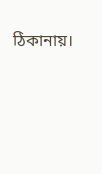ঠিকানায়।